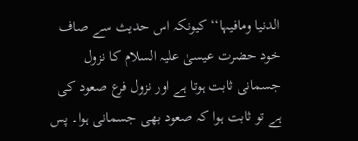الدنیا ومافیہا‘‘ کیونکہ اس حدیث سے صاف خود حضرت عیسیٰ علیہ السلام کا نزول جسمانی ثابت ہوتا ہے اور نزول فرع صعود کی ہے تو ثابت ہوا کہ صعود بھی جسمانی ہوا۔ پس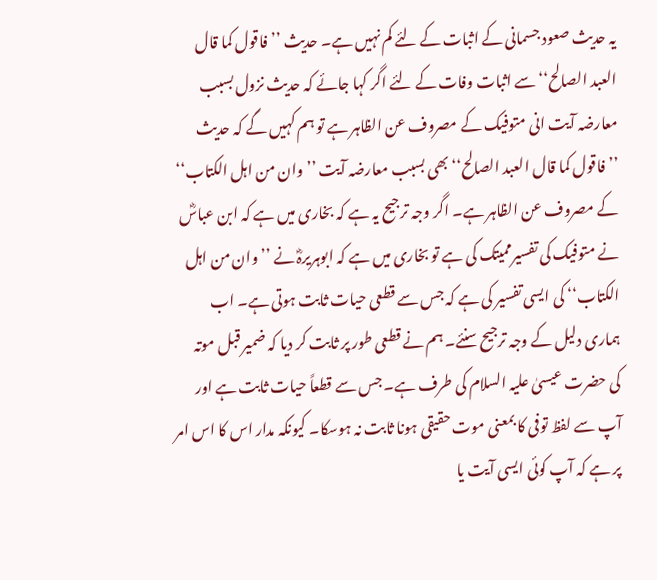یہ حدیث صعود جسمانی کے اثبات کے لئے کم نہیں ہے۔ حدیث ’’فاقول کما قال العبد الصالح‘‘ سے اثبات وفات کے لئے اگر کہا جائے کہ حدیث نزول بسبب معارضہ آیت انی متوفیک کے مصروف عن الظاہر ہے تو ہم کہیں گے کہ حدیث ’’فاقول کما قال العبد الصالح‘‘ بھی بسبب معارضہ آیت ’’وان من اہل الکتاب‘‘ کے مصروف عن الظاہر ہے۔ اگر وجہ ترجیح یہ ہے کہ بخاری میں ہے کہ ابن عباسؓ نے متوفیک کی تفسیرممیتک کی ہے تو بخاری میں ہے کہ ابوہریرہؓ نے ’’وان من اہل الکتاب‘‘ کی ایسی تفسیر کی ہے کہ جس سے قطعی حیات ثابت ہوتی ہے۔ اب ہماری دلیل کے وجہ ترجیح سنئے۔ ہم نے قطعی طور پر ثابت کر دیا کہ ضمیر قبل موتہ کی حضرت عیسیٰ علیہ السلام کی طرف ہے۔ جس سے قطعاً حیات ثابت ہے اور آپ سے لفظ توفی کا بمعنی موت حقیقی ہونا ثابت نہ ہوسکا۔ کیونکہ مدار اس کا اس امر پر ہے کہ آپ کوئی ایسی آیت یا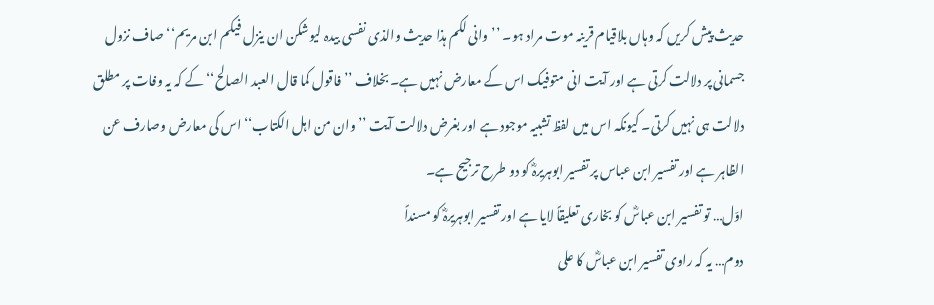حدیث پیش کریں کہ وہاں بلاقیام قرینہ موت مراد ہو۔ ’’وانی لکم ہذا حدیث والذی نفسی بیدہ لیوشکن ان ینزل فیکم ابن مریم‘‘ صاف نزول جسمانی پر دلالت کرتی ہے اور آیت انی متوفیک اس کے معارض نہیں ہے۔ بخلاف ’’فاقول کما قال العبد الصالح‘‘ کے کہ یہ وفات پر مطلق دلالت ہی نہیں کرتی۔ کیونکہ اس میں لفظ تشبیہ موجود ہے اور بغرض دلالت آیت ’’وان من اہل الکتاب‘‘ اس کی معارض وصارف عن الظاہر ہے اور تفسیر ابن عباس پر تفسیر ابوہریرہؓ کو دو طرح ترجیح ہے۔
اوّل… تو تفسیر ابن عباسؓ کو بخاری تعلیقاً لایا ہے اور تفسیر ابوہریرہؓ کو مسنداً
دوم… یہ کہ راوی تفسیر ابن عباسؓ کا علی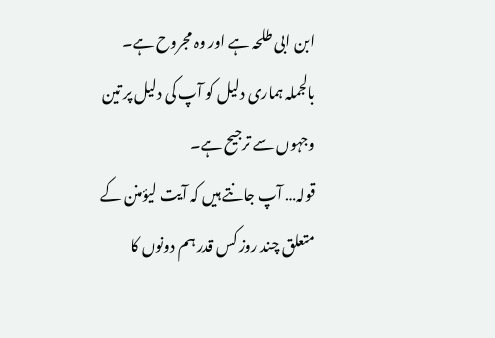ابن ابی طلحہ ہے اور وہ مجروح ہے۔ بالجملہ ہماری دلیل کو آپ کی دلیل پر تین وجہوں سے ترجیح ہے۔
قولہ… آپ جانتے ہیں کہ آیت لیؤمنن کے متعلق چند روز کس قدر ہم دونوں کا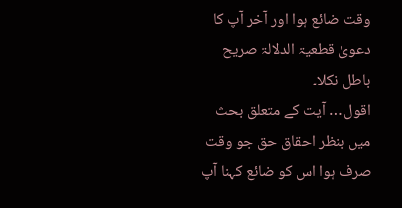وقت ضائع ہوا اور آخر آپ کا دعویٰ قطعیۃ الدلالۃ صریح باطل نکلا۔
اقول… آیت کے متعلق بحث میں بنظر احقاق حق جو وقت صرف ہوا اس کو ضائع کہنا آپ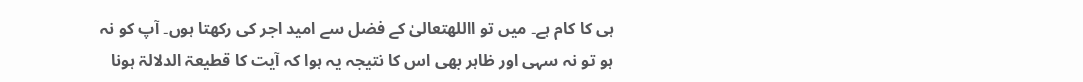ہی کا کام ہے۔ میں تو االلهتعالیٰ کے فضل سے امید اجر کی رکھتا ہوں۔ آپ کو نہ ہو تو نہ سہی اور ظاہر بھی اس کا نتیجہ یہ ہوا کہ آیت کا قطیعۃ الدلالۃ ہونا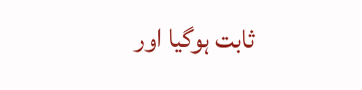ثابت ہوگیا اور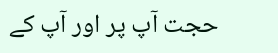حجت آپ پر اور آپ کے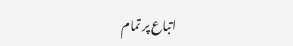اتباع پر تمام